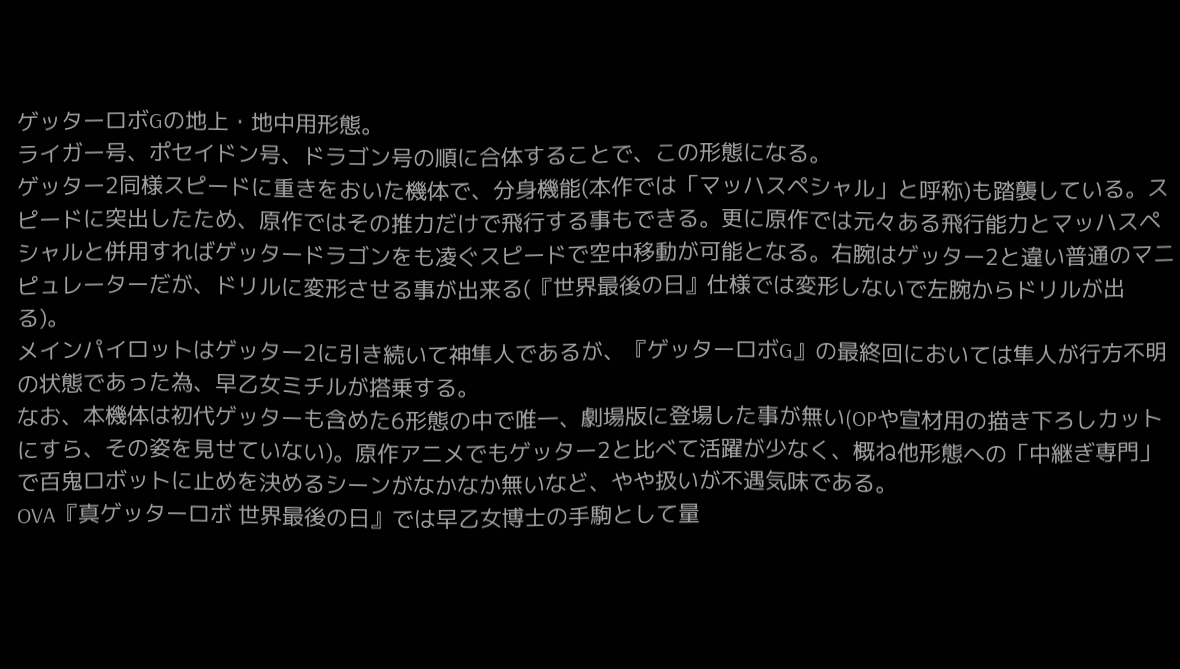ゲッターロボGの地上・地中用形態。
ライガー号、ポセイドン号、ドラゴン号の順に合体することで、この形態になる。
ゲッター2同様スピードに重きをおいた機体で、分身機能(本作では「マッハスペシャル」と呼称)も踏襲している。スピードに突出したため、原作ではその推力だけで飛行する事もできる。更に原作では元々ある飛行能力とマッハスペシャルと併用すればゲッタードラゴンをも凌ぐスピードで空中移動が可能となる。右腕はゲッター2と違い普通のマニピュレーターだが、ドリルに変形させる事が出来る(『世界最後の日』仕様では変形しないで左腕からドリルが出る)。
メインパイロットはゲッター2に引き続いて神隼人であるが、『ゲッターロボG』の最終回においては隼人が行方不明の状態であった為、早乙女ミチルが搭乗する。
なお、本機体は初代ゲッターも含めた6形態の中で唯一、劇場版に登場した事が無い(OPや宣材用の描き下ろしカットにすら、その姿を見せていない)。原作アニメでもゲッター2と比べて活躍が少なく、概ね他形態への「中継ぎ専門」で百鬼ロボットに止めを決めるシーンがなかなか無いなど、やや扱いが不遇気味である。
OVA『真ゲッターロボ 世界最後の日』では早乙女博士の手駒として量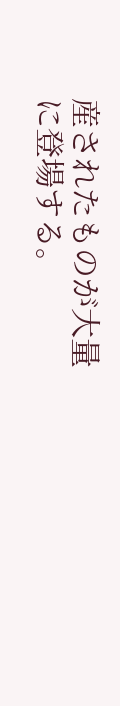産されたものが大量に登場する。